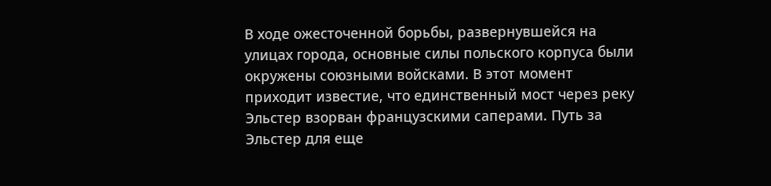В ходе ожесточенной борьбы, развернувшейся на улицах города, основные силы польского корпуса были окружены союзными войсками. В этот момент приходит известие, что единственный мост через реку Эльстер взорван французскими саперами. Путь за Эльстер для еще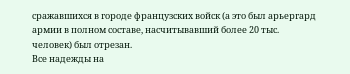сражавшихся в городе французских войск (а это был арьергард армии в полном составе, насчитывавший более 20 тыс. человек) был отрезан.
Все надежды на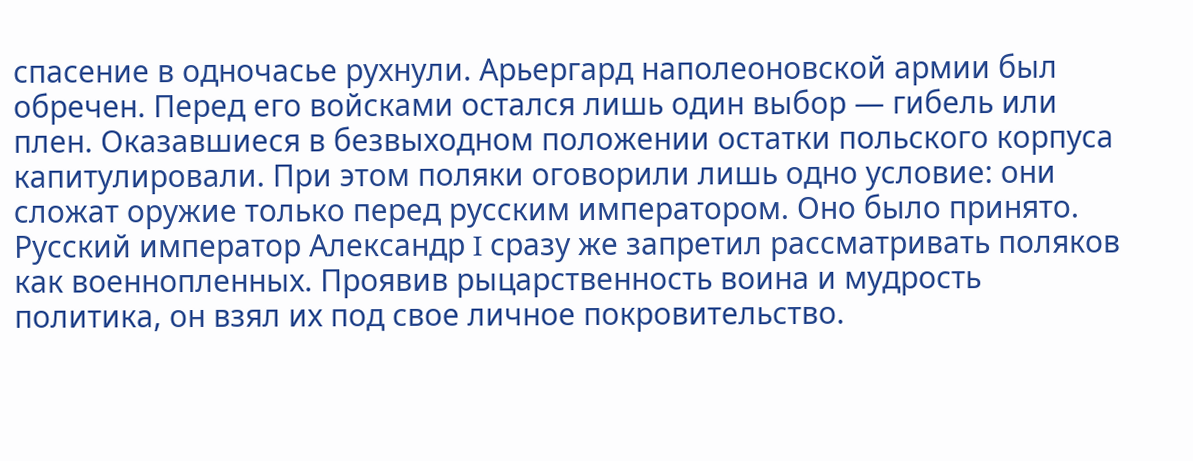спасение в одночасье рухнули. Арьергард наполеоновской армии был обречен. Перед его войсками остался лишь один выбор — гибель или плен. Оказавшиеся в безвыходном положении остатки польского корпуса капитулировали. При этом поляки оговорили лишь одно условие: они сложат оружие только перед русским императором. Оно было принято.
Русский император Александр I сразу же запретил рассматривать поляков как военнопленных. Проявив рыцарственность воина и мудрость политика, он взял их под свое личное покровительство.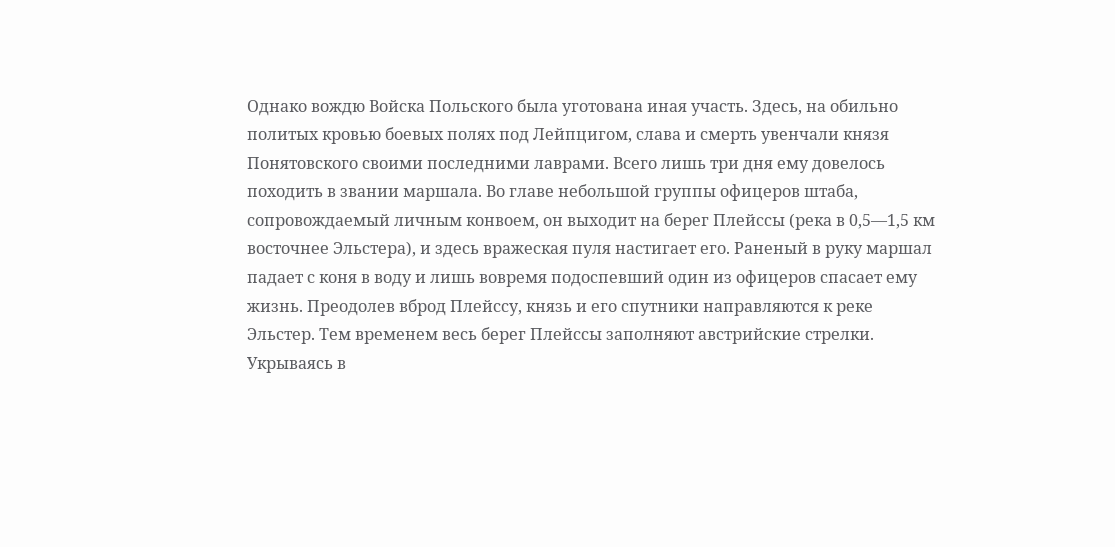Однако вождю Войска Польского была уготована иная участь. Здесь, на обильно политых кровью боевых полях под Лейпцигом, слава и смерть увенчали князя Понятовского своими последними лаврами. Всего лишь три дня ему довелось походить в звании маршала. Во главе небольшой группы офицеров штаба, сопровождаемый личным конвоем, он выходит на берег Плейссы (река в 0,5—1,5 км восточнее Эльстера), и здесь вражеская пуля настигает его. Раненый в руку маршал падает с коня в воду и лишь вовремя подоспевший один из офицеров спасает ему жизнь. Преодолев вброд Плейссу, князь и его спутники направляются к реке Эльстер. Тем временем весь берег Плейссы заполняют австрийские стрелки. Укрываясь в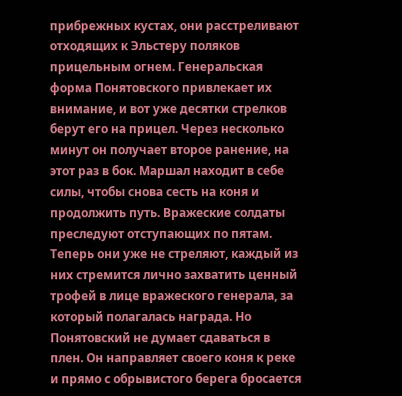прибрежных кустах, они расстреливают отходящих к Эльстеру поляков прицельным огнем. Генеральская форма Понятовского привлекает их внимание, и вот уже десятки стрелков берут его на прицел. Через несколько минут он получает второе ранение, на этот раз в бок. Маршал находит в себе силы, чтобы снова сесть на коня и продолжить путь. Вражеские солдаты преследуют отступающих по пятам. Теперь они уже не стреляют, каждый из них стремится лично захватить ценный трофей в лице вражеского генерала, за который полагалась награда. Но Понятовский не думает сдаваться в плен. Он направляет своего коня к реке и прямо с обрывистого берега бросается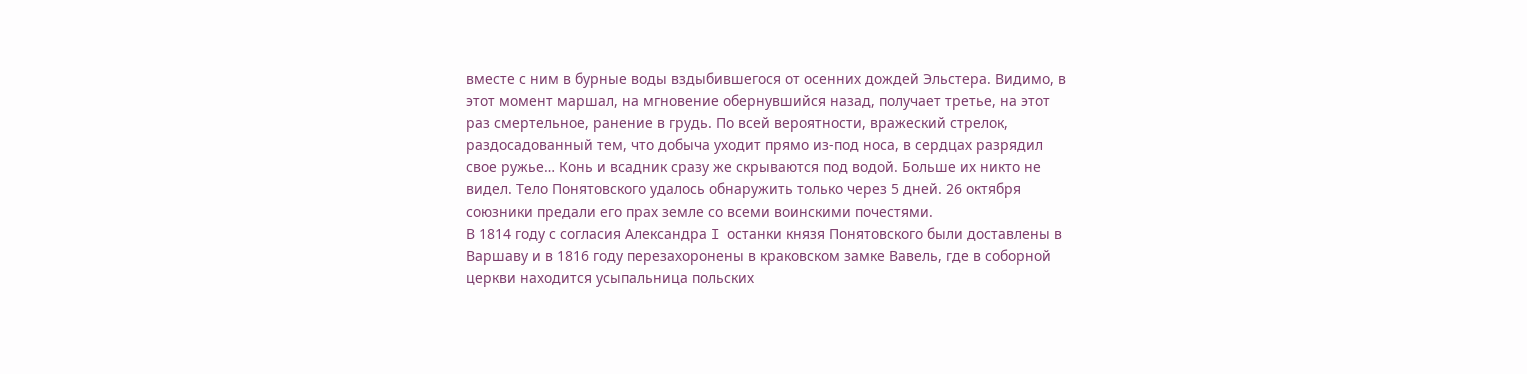вместе с ним в бурные воды вздыбившегося от осенних дождей Эльстера. Видимо, в этот момент маршал, на мгновение обернувшийся назад, получает третье, на этот раз смертельное, ранение в грудь. По всей вероятности, вражеский стрелок, раздосадованный тем, что добыча уходит прямо из-под носа, в сердцах разрядил свое ружье… Конь и всадник сразу же скрываются под водой. Больше их никто не видел. Тело Понятовского удалось обнаружить только через 5 дней. 26 октября союзники предали его прах земле со всеми воинскими почестями.
В 1814 году с согласия Александра I останки князя Понятовского были доставлены в Варшаву и в 1816 году перезахоронены в краковском замке Вавель, где в соборной церкви находится усыпальница польских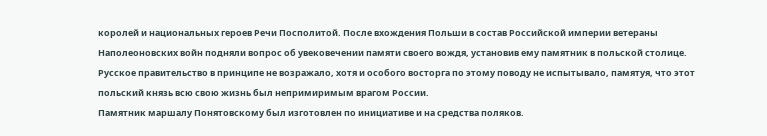королей и национальных героев Речи Посполитой. После вхождения Польши в состав Российской империи ветераны Наполеоновских войн подняли вопрос об увековечении памяти своего вождя, установив ему памятник в польской столице. Русское правительство в принципе не возражало, хотя и особого восторга по этому поводу не испытывало, памятуя, что этот польский князь всю свою жизнь был непримиримым врагом России.
Памятник маршалу Понятовскому был изготовлен по инициативе и на средства поляков.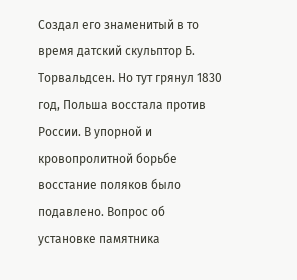Создал его знаменитый в то время датский скульптор Б. Торвальдсен. Но тут грянул 1830 год, Польша восстала против России. В упорной и кровопролитной борьбе восстание поляков было подавлено. Вопрос об установке памятника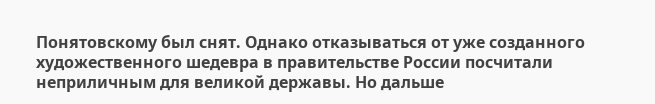Понятовскому был снят. Однако отказываться от уже созданного художественного шедевра в правительстве России посчитали неприличным для великой державы. Но дальше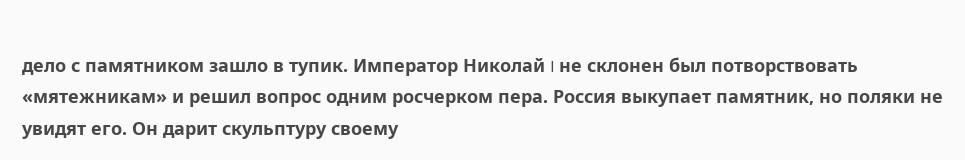дело с памятником зашло в тупик. Император Николай I не склонен был потворствовать «мятежникам» и решил вопрос одним росчерком пера. Россия выкупает памятник, но поляки не увидят его. Он дарит скульптуру своему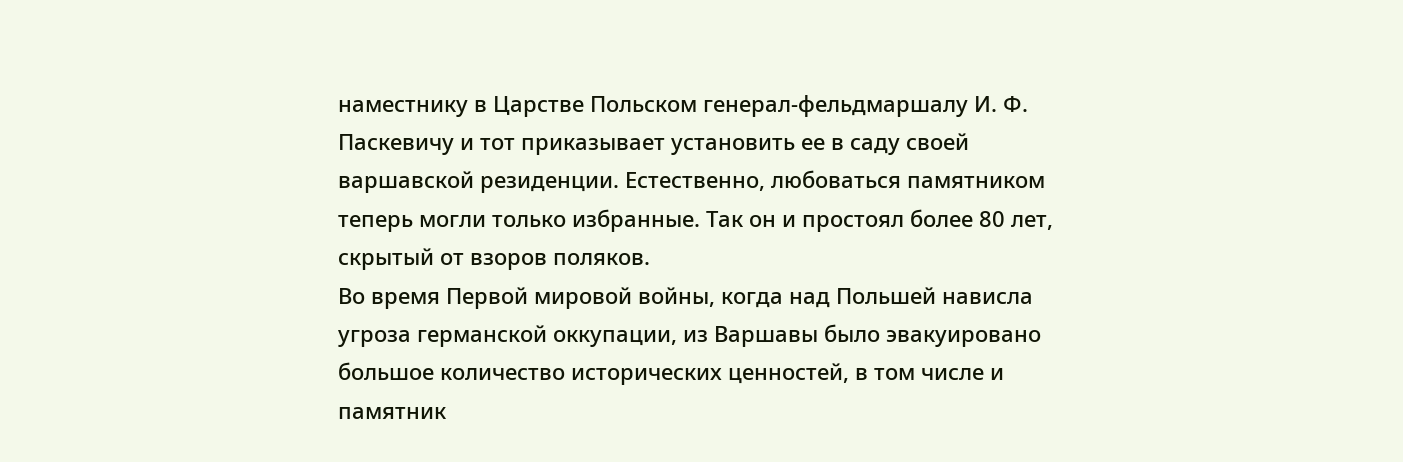наместнику в Царстве Польском генерал-фельдмаршалу И. Ф. Паскевичу и тот приказывает установить ее в саду своей варшавской резиденции. Естественно, любоваться памятником теперь могли только избранные. Так он и простоял более 80 лет, скрытый от взоров поляков.
Во время Первой мировой войны, когда над Польшей нависла угроза германской оккупации, из Варшавы было эвакуировано большое количество исторических ценностей, в том числе и памятник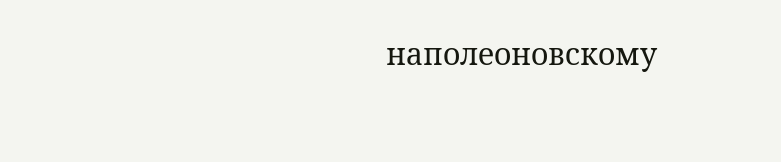наполеоновскому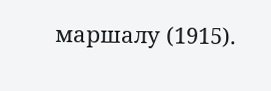маршалу (1915).